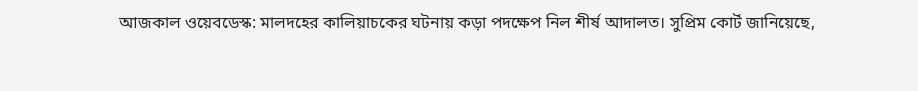আজকাল ওয়েবডেস্ক: মালদহের কালিয়াচকের ঘটনায় কড়া পদক্ষেপ নিল শীর্ষ আদালত। সুপ্রিম কোর্ট জানিয়েছে,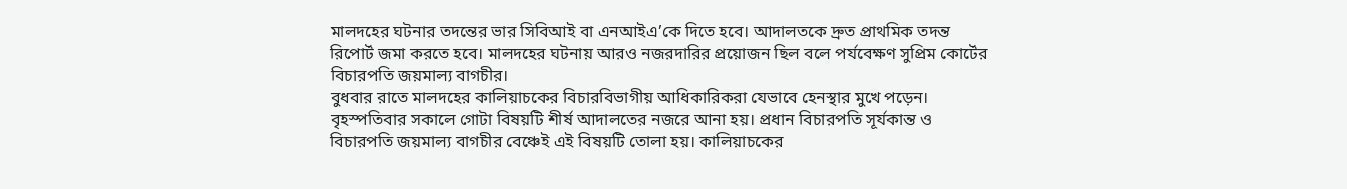মালদহের ঘটনার তদন্তের ভার সিবিআই বা এনআইএ’কে দিতে হবে। আদালতকে দ্রুত প্রাথমিক তদন্ত রিপোর্ট জমা করতে হবে। মালদহের ঘটনায় আরও নজরদারির প্রয়োজন ছিল বলে পর্যবেক্ষণ সুপ্রিম কোর্টের বিচারপতি জয়মাল্য বাগচীর।
বুধবার রাতে মালদহের কালিয়াচকের বিচারবিভাগীয় আধিকারিকরা যেভাবে হেনস্থার মুখে পড়েন। বৃহস্পতিবার সকালে গোটা বিষয়টি শীর্ষ আদালতের নজরে আনা হয়। প্রধান বিচারপতি সূর্যকান্ত ও বিচারপতি জয়মাল্য বাগচীর বেঞ্চেই এই বিষয়টি তোলা হয়। কালিয়াচকের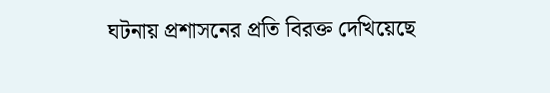ঘটনায় প্রশাসনের প্রতি বিরক্ত দেখিয়েছে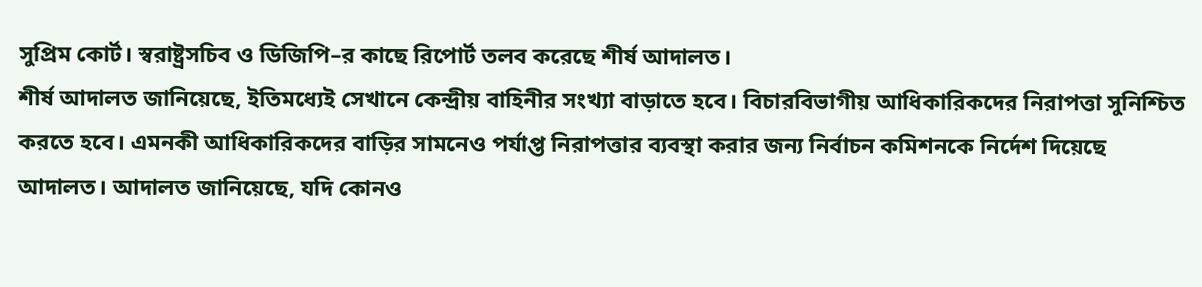সুপ্রিম কোর্ট। স্বরাষ্ট্রসচিব ও ডিজিপি–র কাছে রিপোর্ট তলব করেছে শীর্ষ আদালত।
শীর্ষ আদালত জানিয়েছে, ইতিমধ্যেই সেখানে কেন্দ্রীয় বাহিনীর সংখ্যা বাড়াতে হবে। বিচারবিভাগীয় আধিকারিকদের নিরাপত্তা সুনিশ্চিত করতে হবে। এমনকী আধিকারিকদের বাড়ির সামনেও পর্যাপ্ত নিরাপত্তার ব্যবস্থা করার জন্য নির্বাচন কমিশনকে নির্দেশ দিয়েছে আদালত। আদালত জানিয়েছে, যদি কোনও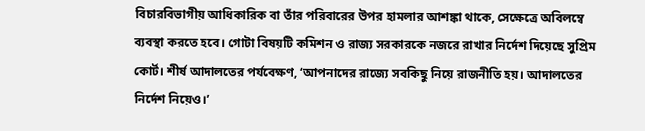বিচারবিভাগীয় আধিকারিক বা তাঁর পরিবারের উপর হামলার আশঙ্কা থাকে, সেক্ষেত্রে অবিলম্বে ব্যবস্থা করতে হবে। গোটা বিষয়টি কমিশন ও রাজ্য সরকারকে নজরে রাখার নির্দেশ দিয়েছে সুপ্রিম কোর্ট। শীর্ষ আদালতের পর্যবেক্ষণ, ‘আপনাদের রাজ্যে সবকিছু নিয়ে রাজনীতি হয়। আদালতের নির্দেশ নিয়েও।’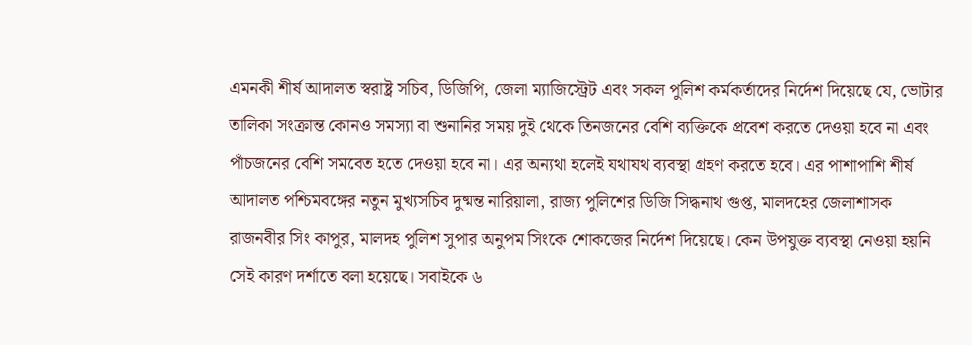এমনকী শীর্ষ আদালত স্বরাষ্ট্র সচিব, ডিজিপি, জেলা ম্যাজিস্ট্রেট এবং সকল পুলিশ কর্মকর্তাদের নির্দেশ দিয়েছে যে, ভোটার তালিকা সংক্রান্ত কোনও সমস্যা বা শুনানির সময় দুই থেকে তিনজনের বেশি ব্যক্তিকে প্রবেশ করতে দেওয়া হবে না এবং পাঁচজনের বেশি সমবেত হতে দেওয়া হবে না। এর অন্যথা হলেই যথাযথ ব্যবস্থা গ্রহণ করতে হবে। এর পাশাপাশি শীর্ষ আদালত পশ্চিমবঙ্গের নতুন মুখ্যসচিব দুষ্মন্ত নারিয়ালা, রাজ্য পুলিশের ডিজি সিদ্ধনাথ গুপ্ত, মালদহের জেলাশাসক রাজনবীর সিং কাপুর, মালদহ পুলিশ সুপার অনুপম সিংকে শোকজের নির্দেশ দিয়েছে। কেন উপযুক্ত ব্যবস্থা নেওয়া হয়নি সেই কারণ দর্শাতে বলা হয়েছে। সবাইকে ৬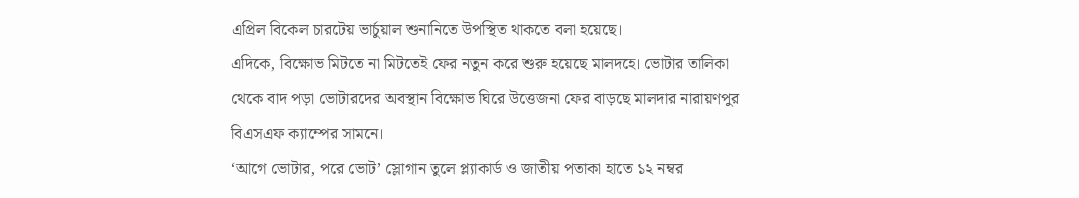এপ্রিল বিকেল চারটেয় ভার্চুয়াল শুনানিতে উপস্থিত থাকতে বলা হয়েছে।
এদিকে, বিক্ষোভ মিটতে না মিটতেই ফের নতুন করে শুরু হয়েছে মালদহে। ভোটার তালিকা থেকে বাদ পড়া ভোটারদের অবস্থান বিক্ষোভ ঘিরে উত্তেজনা ফের বাড়ছে মালদার নারায়ণপুর বিএসএফ ক্যাম্পের সামনে।
‘আগে ভোটার, পরে ভোট’ স্লোগান তুলে প্ল্যাকার্ড ও জাতীয় পতাকা হাতে ১২ নম্বর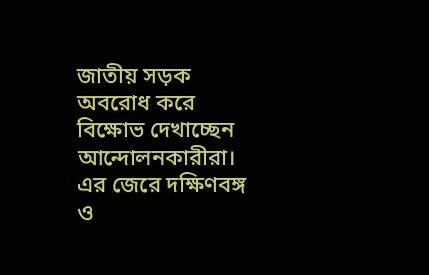জাতীয় সড়ক অবরোধ করে বিক্ষোভ দেখাচ্ছেন আন্দোলনকারীরা। এর জেরে দক্ষিণবঙ্গ ও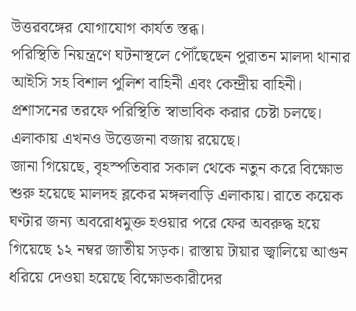উত্তরবঙ্গের যোগাযোগ কার্যত স্তব্ধ।
পরিস্থিতি নিয়ন্ত্রণে ঘটনাস্থলে পৌঁছেছেন পুরাতন মালদা থানার আইসি সহ বিশাল পুলিশ বাহিনী এবং কেন্দ্রীয় বাহিনী। প্রশাসনের তরফে পরিস্থিতি স্বাভাবিক করার চেষ্টা চলছে। এলাকায় এখনও উত্তেজনা বজায় রয়েছে।
জানা গিয়েছে, বৃহস্পতিবার সকাল থেকে নতুন করে বিক্ষোভ শুরু হয়েছে মালদহ ব্লকের মঙ্গলবাড়ি এলাকায়। রাতে কয়েক ঘণ্টার জন্য অবরোধমুক্ত হওয়ার পরে ফের অবরুদ্ধ হয়ে গিয়েছে ১২ নম্বর জাতীয় সড়ক। রাস্তায় টায়ার জ্বালিয়ে আগুন ধরিয়ে দেওয়া হয়েছে বিক্ষোভকারীদের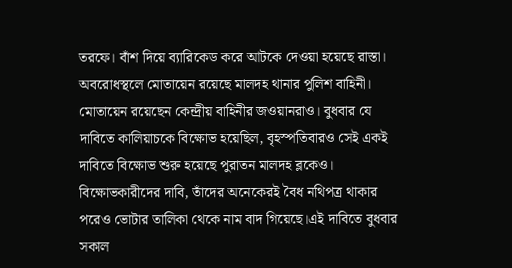তরফে। বাঁশ দিয়ে ব্যারিকেড করে আটকে দেওয়া হয়েছে রাস্তা। অবরোধস্থলে মোতায়েন রয়েছে মালদহ থানার পুলিশ বাহিনী। মোতায়েন রয়েছেন কেন্দ্রীয় বাহিনীর জওয়ানরাও। বুধবার যে দাবিতে কালিয়াচকে বিক্ষোভ হয়েছিল, বৃহস্পতিবারও সেই একই দাবিতে বিক্ষোভ শুরু হয়েছে পুরাতন মালদহ ব্লকেও। বিক্ষোভকারীদের দাবি, তাঁদের অনেকেরই বৈধ নথিপত্র থাকার পরেও ভোটার তালিকা থেকে নাম বাদ গিয়েছে।এই দাবিতে বুধবার সকাল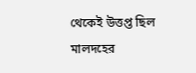থেকেই উত্তপ্ত ছিল মালদহের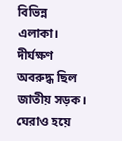বিভিন্ন এলাকা। দীর্ঘক্ষণ অবরুদ্ধ ছিল জাতীয় সড়ক। ঘেরাও হয়ে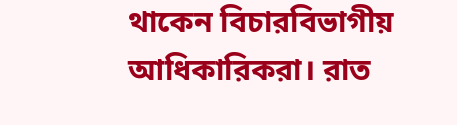থাকেন বিচারবিভাগীয় আধিকারিকরা। রাত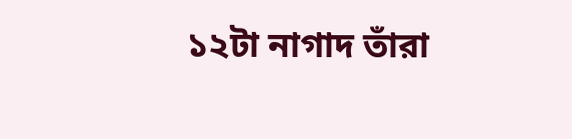১২টা নাগাদ তাঁরা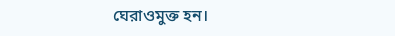ঘেরাওমুক্ত হন।